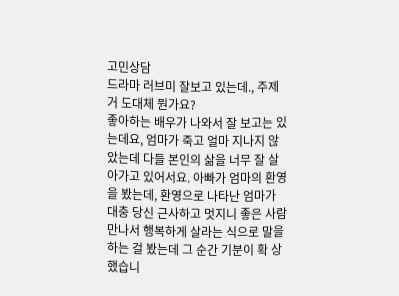고민상담
드라마 러브미 잘보고 있는데., 주제거 도대체 뭔가요?
좋아하는 배우가 나와서 잘 보고는 있는데요, 엄마가 죽고 얼마 지나지 않았는데 다들 본인의 삶을 너무 잘 살아가고 있어서요. 아빠가 엄마의 환영을 봤는데, 환영으로 나타난 엄마가 대충 당신 근사하고 멋지니 좋은 사람 만나서 행복하게 살라는 식으로 말을 하는 걸 봤는데 그 순간 기분이 확 상했습니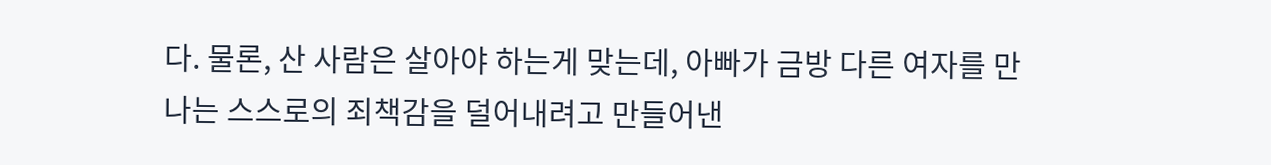다. 물론, 산 사람은 살아야 하는게 맞는데, 아빠가 금방 다른 여자를 만나는 스스로의 죄책감을 덜어내려고 만들어낸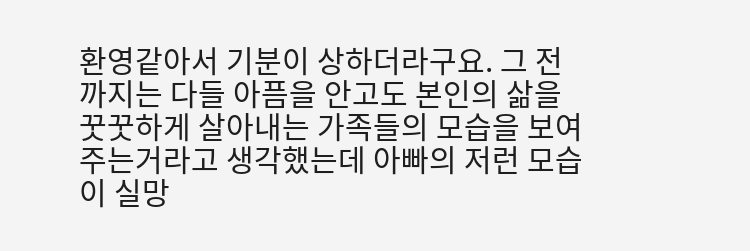환영같아서 기분이 상하더라구요. 그 전까지는 다들 아픔을 안고도 본인의 삶을 꿋꿋하게 살아내는 가족들의 모습을 보여주는거라고 생각했는데 아빠의 저런 모습이 실망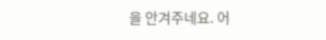을 안겨주네요. 어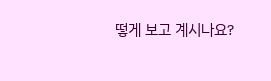떻게 보고 계시나요?